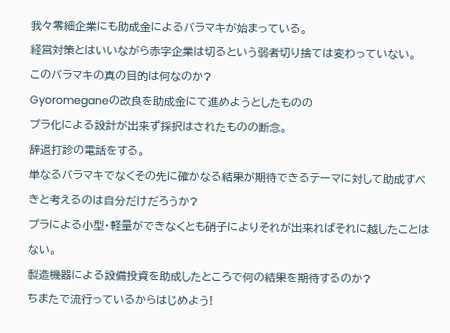我々零細企業にも助成金によるバラマキが始まっている。
経営対策とはいいながら赤字企業は切るという弱者切り捨ては変わっていない。
このバラマキの真の目的は何なのか?
Gyoromeganeの改良を助成金にて進めようとしたものの
プラ化による設計が出来ず採択はされたものの断念。
辞退打診の電話をする。
単なるバラマキでなくその先に確かなる結果が期待できるテーマに対して助成すべきと考えるのは自分だけだろうか?
プラによる小型・軽量ができなくとも硝子によりそれが出来ればそれに越したことはない。
製造機器による設備投資を助成したところで何の結果を期待するのか?
ちまたで流行っているからはじめよう!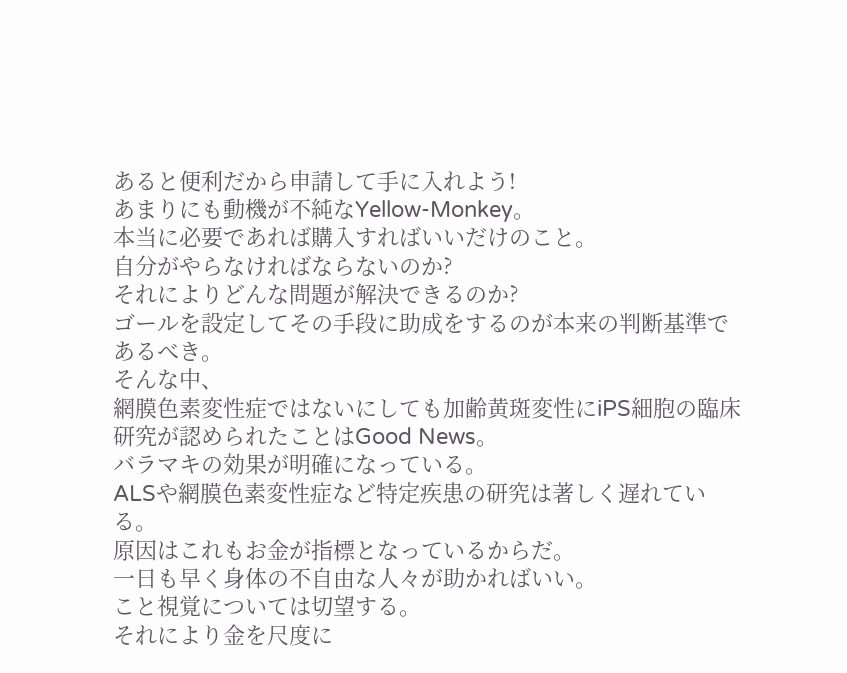あると便利だから申請して手に入れよう!
あまりにも動機が不純なYellow-Monkey。
本当に必要であれば購入すればいいだけのこと。
自分がやらなければならないのか?
それによりどんな問題が解決できるのか?
ゴールを設定してその手段に助成をするのが本来の判断基準であるべき。
そんな中、
網膜色素変性症ではないにしても加齢黄斑変性にiPS細胞の臨床研究が認められたことはGood News。
バラマキの効果が明確になっている。
ALSや網膜色素変性症など特定疾患の研究は著しく遅れている。
原因はこれもお金が指標となっているからだ。
一日も早く身体の不自由な人々が助かればいい。
こと視覚については切望する。
それにより金を尺度に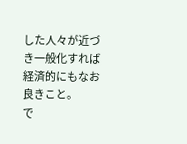した人々が近づき一般化すれば経済的にもなお良きこと。
で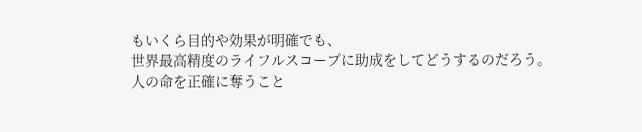もいくら目的や効果が明確でも、
世界最高精度のライフルスコープに助成をしてどうするのだろう。
人の命を正確に奪うこと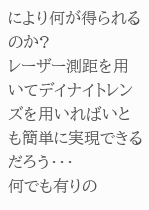により何が得られるのか?
レーザー測距を用いてデイナイトレンズを用いればいとも簡単に実現できるだろう・・・
何でも有りの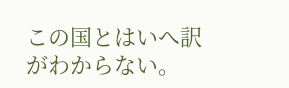この国とはいへ訳がわからない。